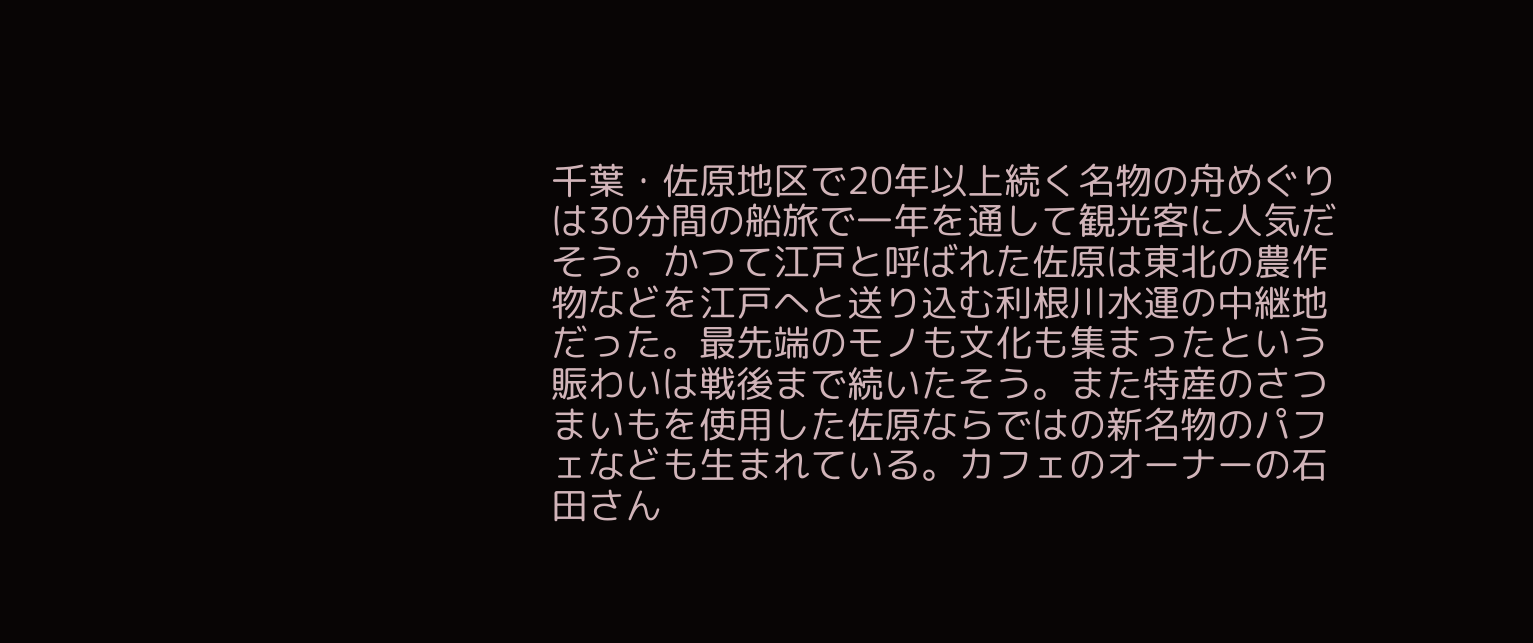千葉・佐原地区で20年以上続く名物の舟めぐりは30分間の船旅で一年を通して観光客に人気だそう。かつて江戸と呼ばれた佐原は東北の農作物などを江戸へと送り込む利根川水運の中継地だった。最先端のモノも文化も集まったという賑わいは戦後まで続いたそう。また特産のさつまいもを使用した佐原ならではの新名物のパフェなども生まれている。カフェのオーナーの石田さん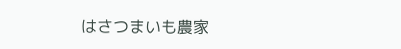はさつまいも農家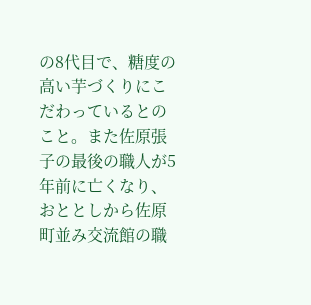の8代目で、糖度の高い芋づくりにこだわっているとのこと。また佐原張子の最後の職人が5年前に亡くなり、おととしから佐原町並み交流館の職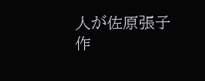人が佐原張子作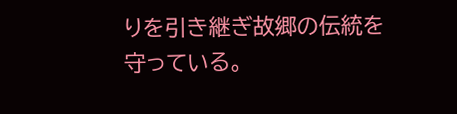りを引き継ぎ故郷の伝統を守っている。